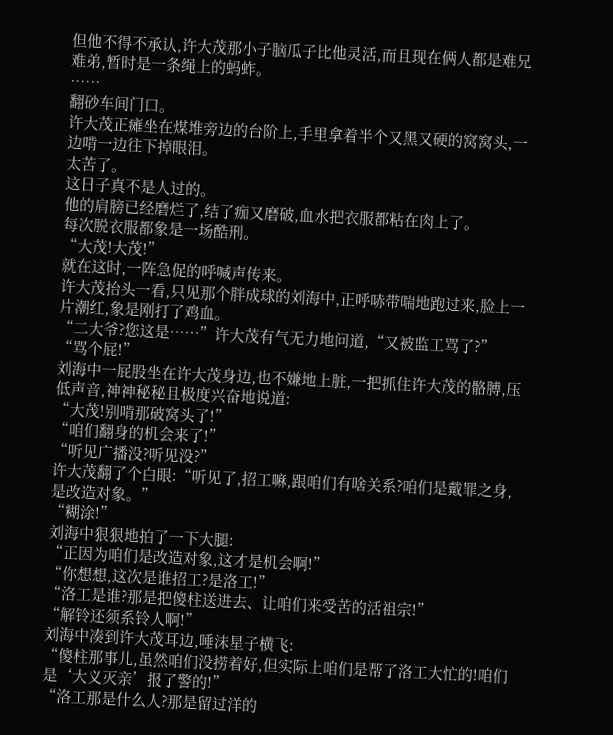但他不得不承认,许大茂那小子脑瓜子比他灵活,而且现在俩人都是难兄难弟,暂时是一条绳上的蚂蚱。
……
翻砂车间门口。
许大茂正瘫坐在煤堆旁边的台阶上,手里拿着半个又黑又硬的窝窝头,一边啃一边往下掉眼泪。
太苦了。
这日子真不是人过的。
他的肩膀已经磨烂了,结了痂又磨破,血水把衣服都粘在肉上了。
每次脱衣服都象是一场酷刑。
“大茂!大茂!”
就在这时,一阵急促的呼喊声传来。
许大茂抬头一看,只见那个胖成球的刘海中,正呼哧带喘地跑过来,脸上一片潮红,象是刚打了鸡血。
“二大爷?您这是……”许大茂有气无力地问道,“又被监工骂了?”
“骂个屁!”
刘海中一屁股坐在许大茂身边,也不嫌地上脏,一把抓住许大茂的骼膊,压低声音,神神秘秘且极度兴奋地说道:
“大茂!别啃那破窝头了!”
“咱们翻身的机会来了!”
“听见广播没?听见没?”
许大茂翻了个白眼:“听见了,招工嘛,跟咱们有啥关系?咱们是戴罪之身,是改造对象。”
“糊涂!”
刘海中狠狠地拍了一下大腿:
“正因为咱们是改造对象,这才是机会啊!”
“你想想,这次是谁招工?是洛工!”
“洛工是谁?那是把傻柱送进去、让咱们来受苦的活祖宗!”
“解铃还须系铃人啊!”
刘海中凑到许大茂耳边,唾沫星子横飞:
“傻柱那事儿,虽然咱们没捞着好,但实际上咱们是帮了洛工大忙的!咱们是‘大义灭亲’报了警的!”
“洛工那是什么人?那是留过洋的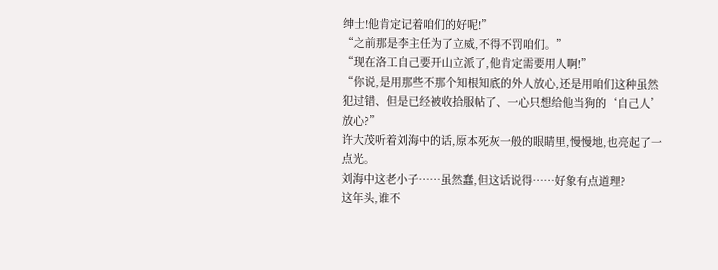绅士!他肯定记着咱们的好呢!”
“之前那是李主任为了立威,不得不罚咱们。”
“现在洛工自己要开山立派了,他肯定需要用人啊!”
“你说,是用那些不那个知根知底的外人放心,还是用咱们这种虽然犯过错、但是已经被收拾服帖了、一心只想给他当狗的‘自己人’放心?”
许大茂听着刘海中的话,原本死灰一般的眼睛里,慢慢地,也亮起了一点光。
刘海中这老小子……虽然蠢,但这话说得……好象有点道理?
这年头,谁不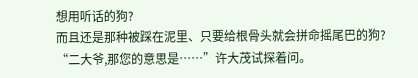想用听话的狗?
而且还是那种被踩在泥里、只要给根骨头就会拼命摇尾巴的狗?
“二大爷,那您的意思是……”许大茂试探着问。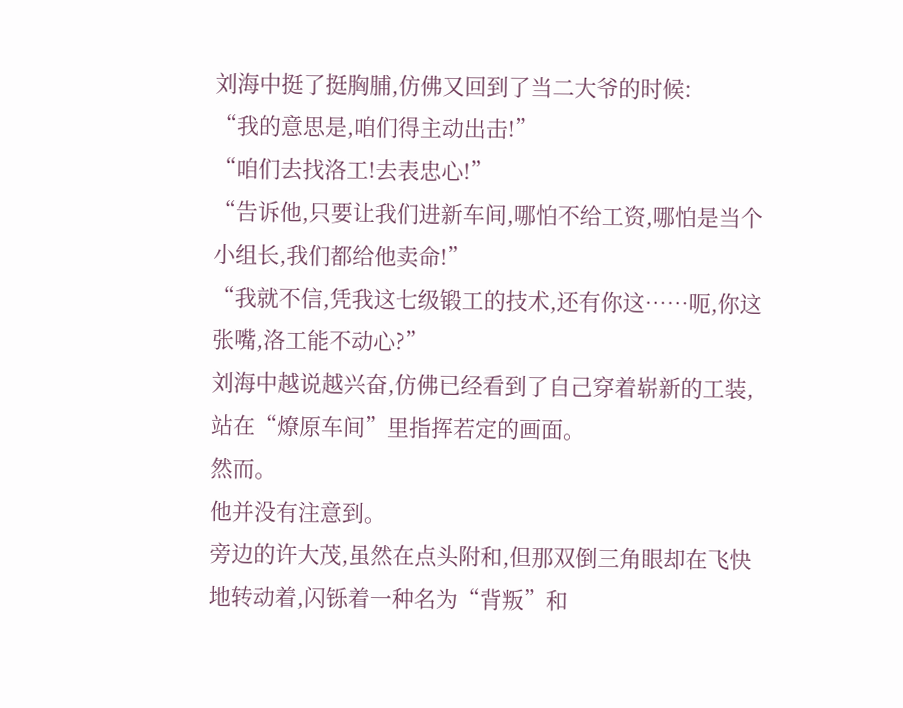刘海中挺了挺胸脯,仿佛又回到了当二大爷的时候:
“我的意思是,咱们得主动出击!”
“咱们去找洛工!去表忠心!”
“告诉他,只要让我们进新车间,哪怕不给工资,哪怕是当个小组长,我们都给他卖命!”
“我就不信,凭我这七级锻工的技术,还有你这……呃,你这张嘴,洛工能不动心?”
刘海中越说越兴奋,仿佛已经看到了自己穿着崭新的工装,站在“燎原车间”里指挥若定的画面。
然而。
他并没有注意到。
旁边的许大茂,虽然在点头附和,但那双倒三角眼却在飞快地转动着,闪铄着一种名为“背叛”和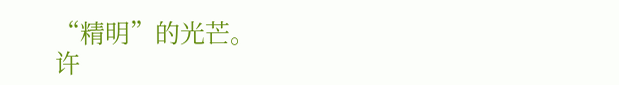“精明”的光芒。
许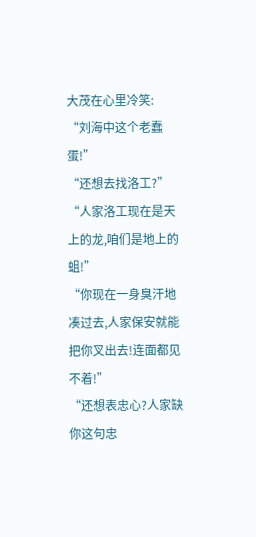大茂在心里冷笑:
“刘海中这个老蠢蛋!”
“还想去找洛工?”
“人家洛工现在是天上的龙,咱们是地上的蛆!”
“你现在一身臭汗地凑过去,人家保安就能把你叉出去!连面都见不着!”
“还想表忠心?人家缺你这句忠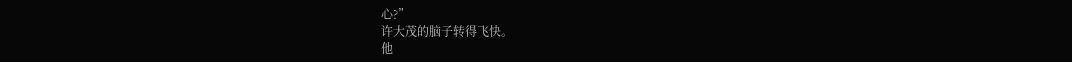心?”
许大茂的脑子转得飞快。
他